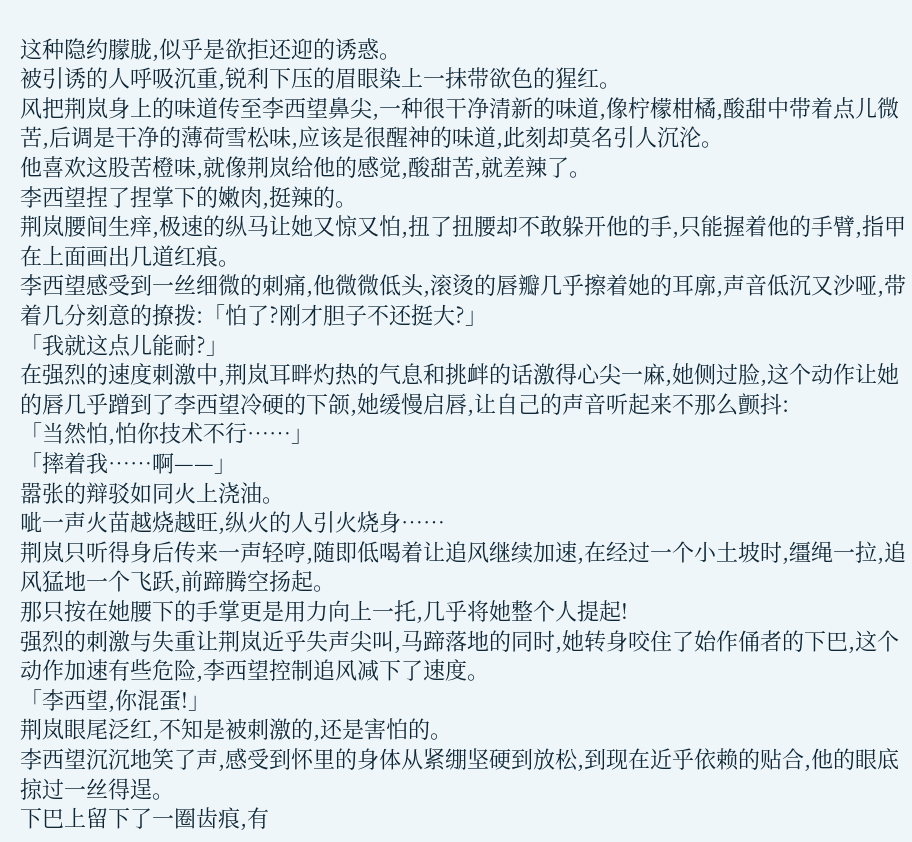这种隐约朦胧,似乎是欲拒还迎的诱惑。
被引诱的人呼吸沉重,锐利下压的眉眼染上一抹带欲色的猩红。
风把荆岚身上的味道传至李西望鼻尖,一种很干净清新的味道,像柠檬柑橘,酸甜中带着点儿微苦,后调是干净的薄荷雪松味,应该是很醒神的味道,此刻却莫名引人沉沦。
他喜欢这股苦橙味,就像荆岚给他的感觉,酸甜苦,就差辣了。
李西望捏了捏掌下的嫩肉,挺辣的。
荆岚腰间生痒,极速的纵马让她又惊又怕,扭了扭腰却不敢躲开他的手,只能握着他的手臂,指甲在上面画出几道红痕。
李西望感受到一丝细微的刺痛,他微微低头,滚烫的唇瓣几乎擦着她的耳廓,声音低沉又沙哑,带着几分刻意的撩拨:「怕了?刚才胆子不还挺大?」
「我就这点儿能耐?」
在强烈的速度刺激中,荆岚耳畔灼热的气息和挑衅的话激得心尖一麻,她侧过脸,这个动作让她的唇几乎蹭到了李西望冷硬的下颌,她缓慢启唇,让自己的声音听起来不那么颤抖:
「当然怕,怕你技术不行……」
「摔着我……啊——」
嚣张的辩驳如同火上浇油。
呲一声火苗越烧越旺,纵火的人引火烧身……
荆岚只听得身后传来一声轻哼,随即低喝着让追风继续加速,在经过一个小土坡时,缰绳一拉,追风猛地一个飞跃,前蹄腾空扬起。
那只按在她腰下的手掌更是用力向上一托,几乎将她整个人提起!
强烈的刺激与失重让荆岚近乎失声尖叫,马蹄落地的同时,她转身咬住了始作俑者的下巴,这个动作加速有些危险,李西望控制追风减下了速度。
「李西望,你混蛋!」
荆岚眼尾泛红,不知是被刺激的,还是害怕的。
李西望沉沉地笑了声,感受到怀里的身体从紧绷坚硬到放松,到现在近乎依赖的贴合,他的眼底掠过一丝得逞。
下巴上留下了一圈齿痕,有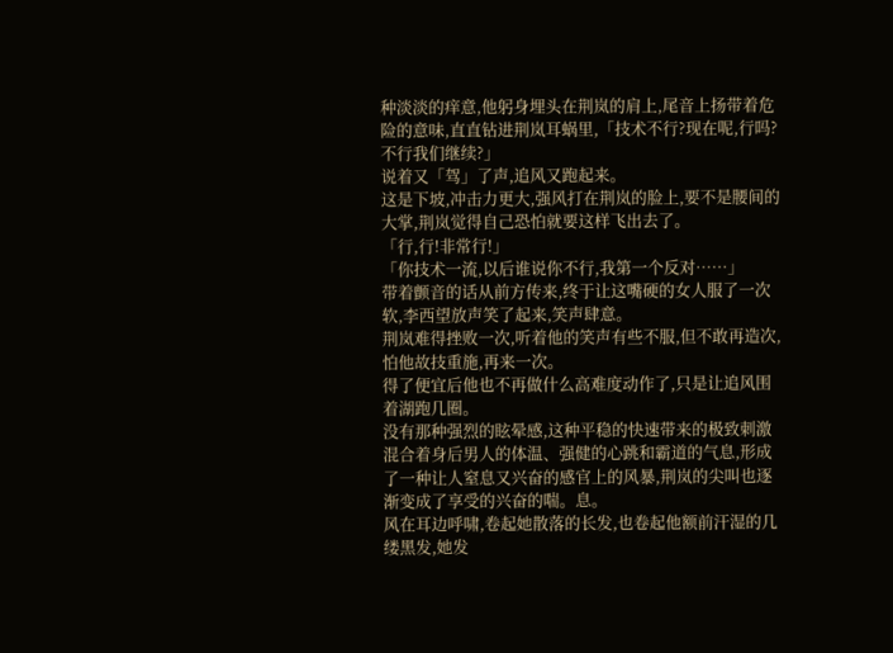种淡淡的痒意,他躬身埋头在荆岚的肩上,尾音上扬带着危险的意味,直直钻进荆岚耳蜗里,「技术不行?现在呢,行吗?不行我们继续?」
说着又「驾」了声,追风又跑起来。
这是下坡,冲击力更大,强风打在荆岚的脸上,要不是腰间的大掌,荆岚觉得自己恐怕就要这样飞出去了。
「行,行!非常行!」
「你技术一流,以后谁说你不行,我第一个反对……」
带着颤音的话从前方传来,终于让这嘴硬的女人服了一次软,李西望放声笑了起来,笑声肆意。
荆岚难得挫败一次,听着他的笑声有些不服,但不敢再造次,怕他故技重施,再来一次。
得了便宜后他也不再做什么高难度动作了,只是让追风围着湖跑几圈。
没有那种强烈的眩晕感,这种平稳的快速带来的极致刺激混合着身后男人的体温、强健的心跳和霸道的气息,形成了一种让人窒息又兴奋的感官上的风暴,荆岚的尖叫也逐渐变成了享受的兴奋的喘。息。
风在耳边呼啸,卷起她散落的长发,也卷起他额前汗湿的几缕黑发,她发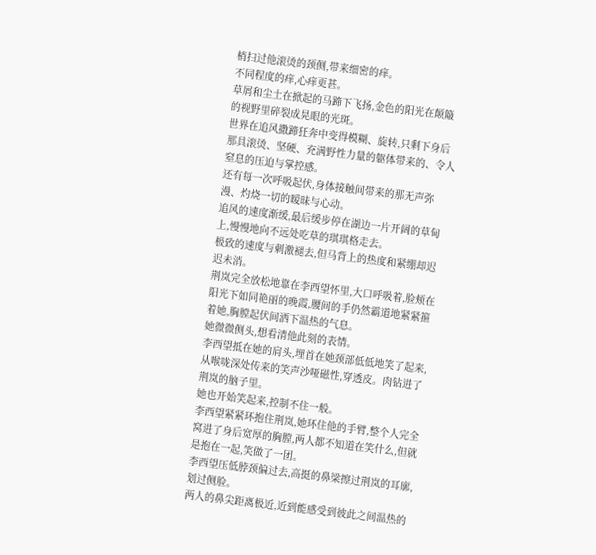梢扫过他滚烫的颈侧,带来细密的痒。
不同程度的痒,心痒更甚。
草屑和尘土在掀起的马蹄下飞扬,金色的阳光在颠簸的视野里碎裂成晃眼的光斑。
世界在追风撒蹄狂奔中变得模糊、旋转,只剩下身后那具滚烫、坚硬、充满野性力量的躯体带来的、令人窒息的压迫与掌控感。
还有每一次呼吸起伏,身体接触间带来的那无声弥漫、灼烧一切的暧昧与心动。
追风的速度渐缓,最后缓步停在湖边一片开阔的草甸上,慢慢地向不远处吃草的琪琪格走去。
极致的速度与刺激褪去,但马背上的热度和紧绷却迟迟未消。
荆岚完全放松地靠在李西望怀里,大口呼吸着,脸颊在阳光下如同艳丽的晚霞,腰间的手仍然霸道地紧紧箍着她,胸膛起伏间洒下温热的气息。
她微微侧头,想看清他此刻的表情。
李西望抵在她的肩头,埋首在她颈部低低地笑了起来,从喉咙深处传来的笑声沙哑磁性,穿透皮。肉钻进了荆岚的脑子里。
她也开始笑起来,控制不住一般。
李西望紧紧环抱住荆岚,她环住他的手臂,整个人完全窝进了身后宽厚的胸膛,两人都不知道在笑什么,但就是抱在一起,笑做了一团。
李西望压低脖颈偏过去,高挺的鼻梁擦过荆岚的耳廓,划过侧脸。
两人的鼻尖距离极近,近到能感受到彼此之间温热的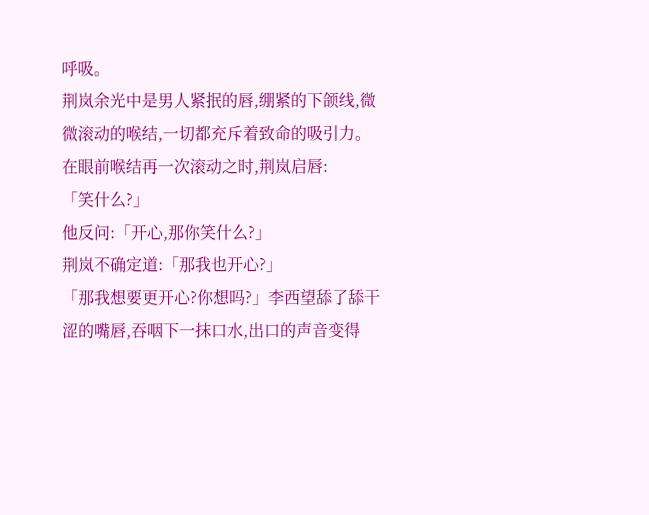呼吸。
荆岚余光中是男人紧抿的唇,绷紧的下颌线,微微滚动的喉结,一切都充斥着致命的吸引力。
在眼前喉结再一次滚动之时,荆岚启唇:
「笑什么?」
他反问:「开心,那你笑什么?」
荆岚不确定道:「那我也开心?」
「那我想要更开心?你想吗?」李西望舔了舔干涩的嘴唇,吞咽下一抹口水,出口的声音变得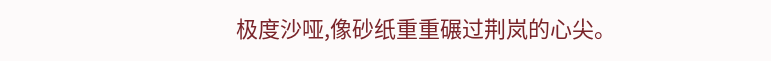极度沙哑,像砂纸重重碾过荆岚的心尖。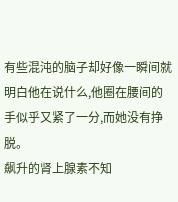有些混沌的脑子却好像一瞬间就明白他在说什么,他圈在腰间的手似乎又紧了一分,而她没有挣脱。
飙升的肾上腺素不知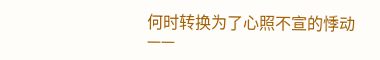何时转换为了心照不宣的悸动——